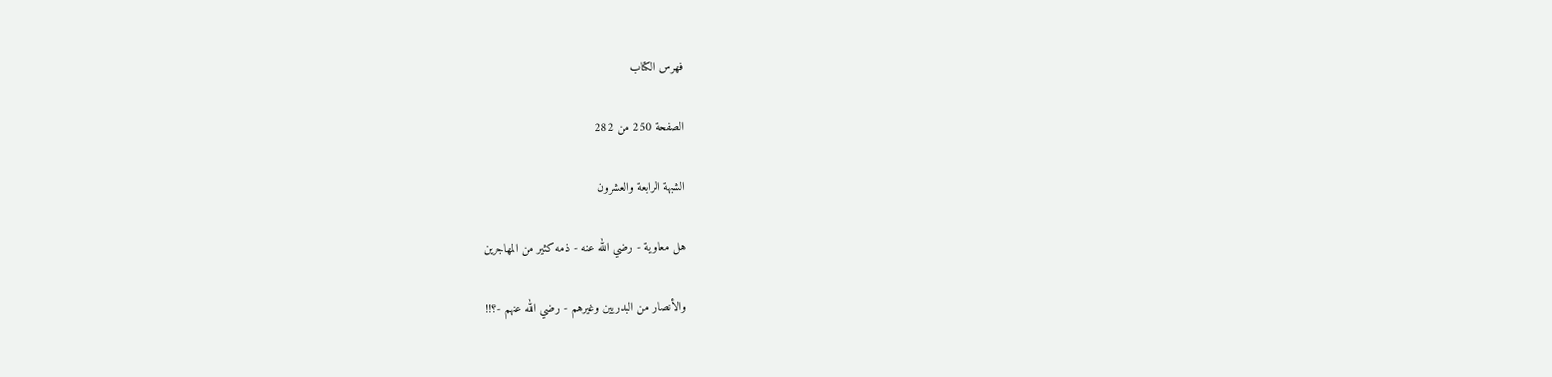فهرس الكتاب

الصفحة 250 من 282

الشبهة الرابعة والعشرون

هل معاوية - رضي الله عنه - ذمه كثير من المهاجرين

والأنصار من البدريين وغيرهم - رضي الله عنهم -؟!!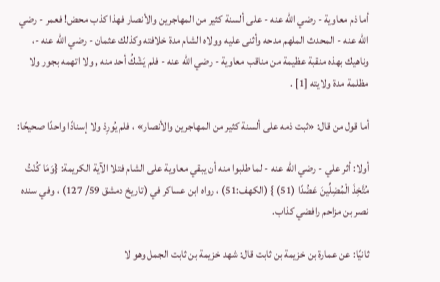أما ذم معاوية - رضي الله عنه - على ألسنة كثير من المهاجرين والأنصار فهذا كذب محض! فعمر - رضي الله عنه - المحدث الملهم مدحه وأثنى عليه وولاه الشام مدة خلافته وكذلك عثمان - رضي الله عنه -، وناهيك بهذه منقبة عظيمة من مناقب معاوية - رضي الله عنه - فلم يَشْكُ أحد منه , ولا اتهمه بجور ولا مظلمة مدة ولايته [1] .

أما قول من قال: «ثبت ذمه على ألسنة كثير من المهاجرين والأنصار» ، فلم يُورِدْ ولا إسنادًا واحدًا صحيحًا:

أولا: أثر علي - رضي الله عنه - لما طلبوا منه أن يبقي معاوية على الشام فتلا الآية الكريمة: {وَمَا كُنْتُ مُتَّخِذَ الْمُضِلِّينَ عَضُدًا (51) } (الكهف:51) ، رواه ابن عساكر في (تاريخ دمشق 59/ 127) ، وفي سنده نصر بن مزاحم رافضي كذاب.

ثانيًا: عن عمارة بن خزيمة بن ثابت قال: شهد خزيمة بن ثابت الجمل وهو لا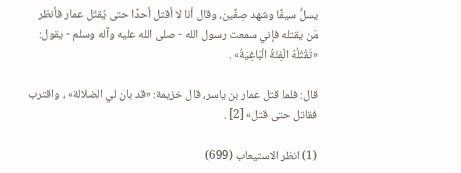يسلُّ سيفًا وشهد صِفِّين، وقال أنا لا أقتل أحدًا حتى يُقتَل عمار فأنظر مَن يقتله فإني سمعت رسول الله - صلى الله عليه وآله وسلم - يقول: «تَقْتُلُهُ الْفِئَةُ الْبَاغِيَةُ» .

قال: فلما قتل عمار بن ياسر، قال خزيمة: «قد بان لي الضلالة» ، واقترب فقاتل حتى قتل» [2] .

(1) انظر الاستيعاب (699)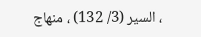، السير (3/ 132) ، منهاج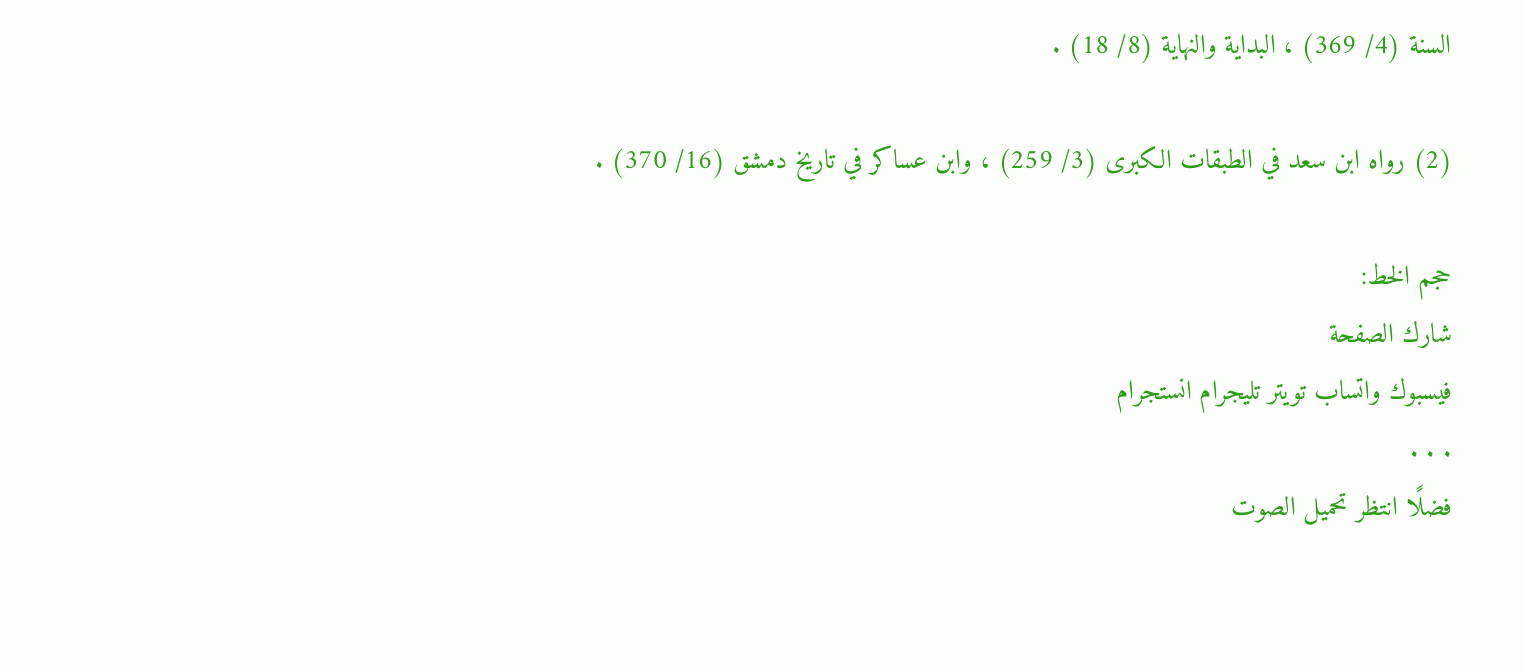السنة (4/ 369) ، البداية والنهاية (8/ 18) .

(2) رواه ابن سعد في الطبقات الكبرى (3/ 259) ، وابن عساكر في تاريخ دمشق (16/ 370) .

حجم الخط:
شارك الصفحة
فيسبوك واتساب تويتر تليجرام انستجرام
. . .
فضلًا انتظر تحميل الصوت